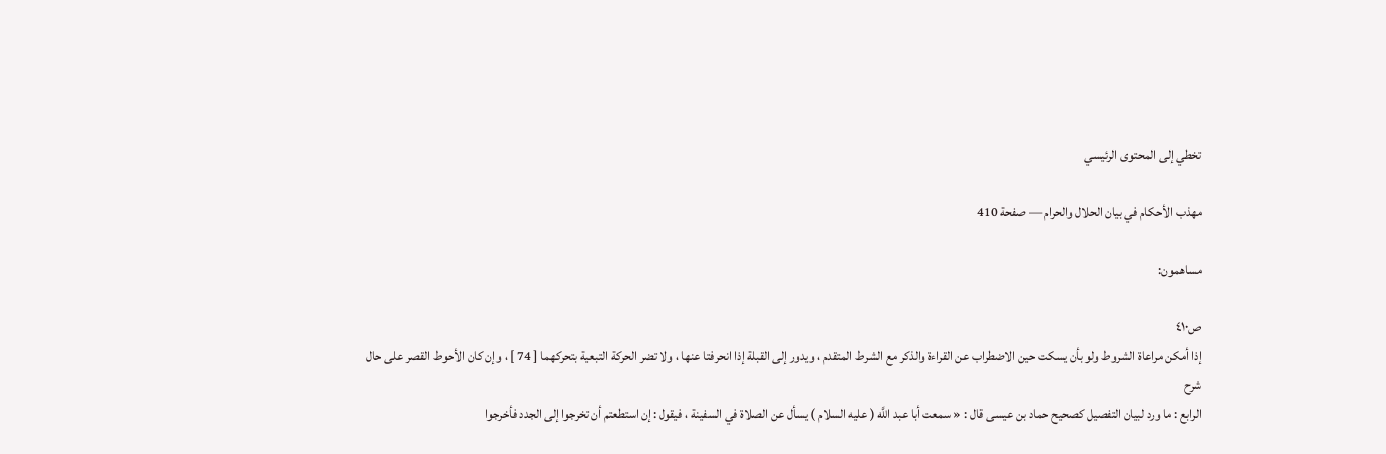تخطي إلى المحتوى الرئيسي

مهذب الأحكام في بيان الحلال والحرام — صفحة 410

مساهمون:

ص٤١٠
إذا أمكن مراعاة الشروط ولو بأن يسكت حين الاضطراب عن القراءة والذكر مع الشرط المتقدم ، ويدور إلى القبلة إذا انحرفتا عنها ، ولا تضر الحركة التبعية بتحركهما [ 74 ] ، وإن كان الأحوط القصر على حال
شرح
الرابع : ما ورد لبيان التفصيل كصحيح حماد بن عيسى قال : « سمعت أبا عبد اللَّه ( عليه السلام ) يسأل عن الصلاة في السفينة ، فيقول : إن استطعتم أن تخرجوا إلى الجدد فأخرجوا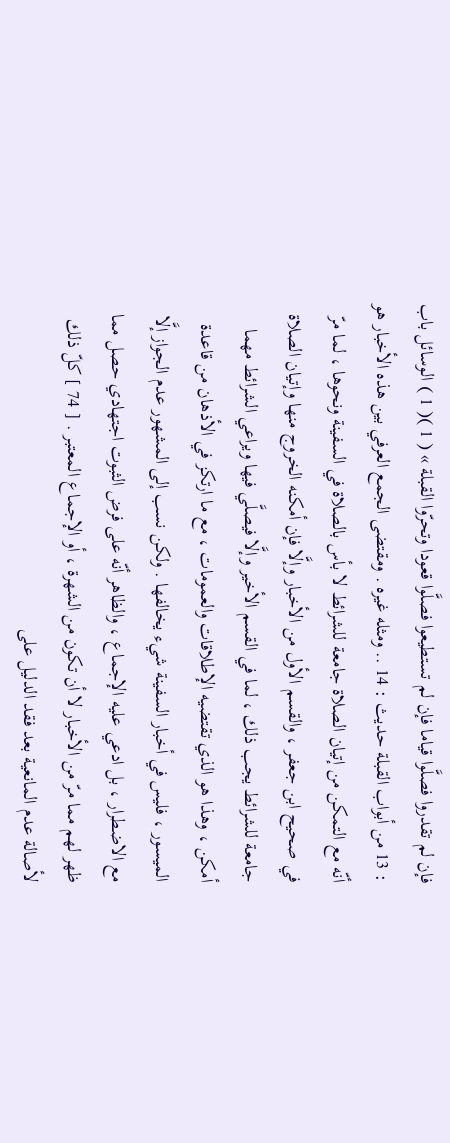فإن لم تقدروا فصلَّوا قياما فإن لم تستطيعوا فصلَّوا قعودا وتحرّوا القبلة » ( 1 )( 1 ) الوسائل باب : 13 من أبواب القبلة حديث : 14 .. ومثله غيره . ومقتضى الجمع العرفي بين هذه الأخبار هو أنّه مع التمكن من إتيان الصلاة جامعة للشرائط لا بأس بالصلاة في السفينة ونحوها ، لما مرّ في صحيح ابن جعفر ، والقسم الأول من الأخبار وإلَّا فإن أمكنه الخروج منها وإتيان الصلاة جامعة للشرائط يجب ذلك ، لما في القسم الأخير وإلَّا فيصلَّي فيها ويراعي الشرائط مهما أمكن ، وهذا هو الذي تقتضيه الإطلاقات والعمومات ، مع ما ارتكز في الأذهان من قاعدة الميسور ، فليس في أخبار السفينة شيء يخالفها . ولكن نسب إلى المشهور عدم الجواز إلَّا مع الاضطرار ، بل ادعي عليه الإجماع ، والظاهر أنّه على فرض الثبوت اجتهادي حصل مما ظهر لهم مما مرّ من الأخبار لا أن تكون من الشهرة ، أو الإجماع المعتبر . [ 74 ] كلّ ذلك لأصالة عدم المانعية بعد فقد الدليل على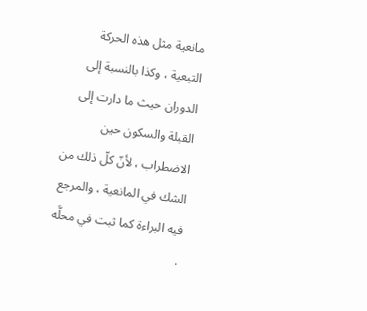مانعية مثل هذه الحركة التبعية ، وكذا بالنسبة إلى الدوران حيث ما دارت إلى القبلة والسكون حين الاضطراب ، لأنّ كلّ ذلك من الشك في المانعية ، والمرجع فيه البراءة كما ثبت في محلَّه .